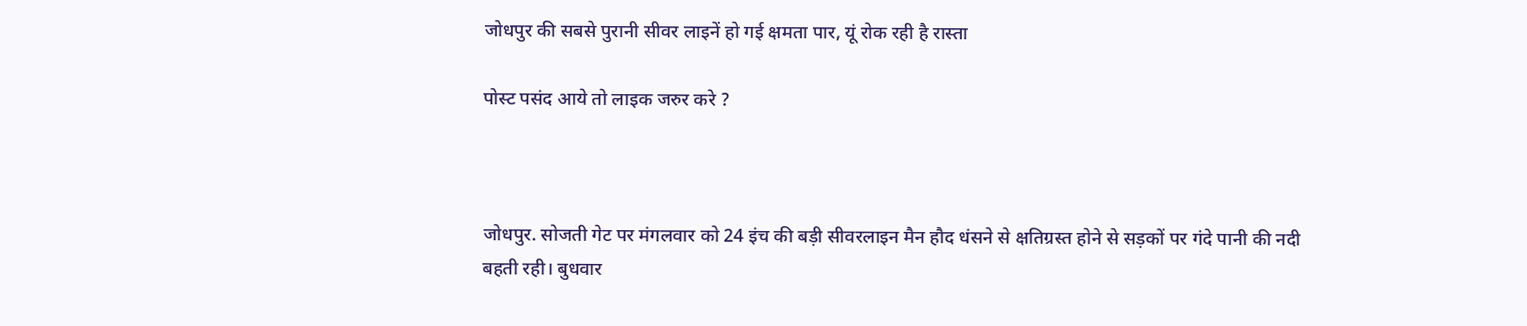जोधपुर की सबसे पुरानी सीवर लाइनें हो गई क्षमता पार, यूं रोक रही है रास्ता

पोस्ट पसंद आये तो लाइक जरुर करे ?



जोधपुर. सोजती गेट पर मंगलवार को 24 इंच की बड़ी सीवरलाइन मैन हौद धंसने से क्षतिग्रस्त होने से सड़कों पर गंदे पानी की नदी बहती रही। बुधवार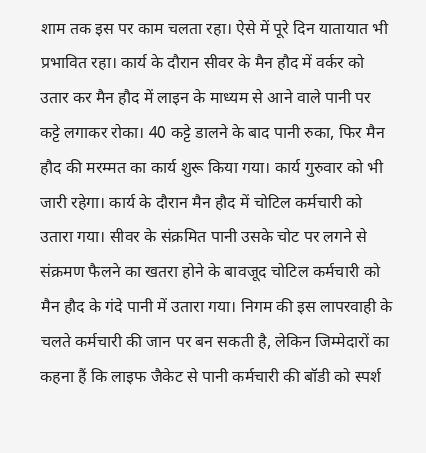शाम तक इस पर काम चलता रहा। ऐसे में पूरे दिन यातायात भी प्रभावित रहा। कार्य के दौरान सीवर के मैन हौद में वर्कर को उतार कर मैन हौद में लाइन के माध्यम से आने वाले पानी पर कट्टे लगाकर रोका। 40 कट्टे डालने के बाद पानी रुका, फिर मैन हौद की मरम्मत का कार्य शुरू किया गया। कार्य गुरुवार को भी जारी रहेगा। कार्य के दौरान मैन हौद में चोटिल कर्मचारी को उतारा गया। सीवर के संक्रमित पानी उसके चोट पर लगने से संक्रमण फैलने का खतरा होने के बावजूद चोटिल कर्मचारी को मैन हौद के गंदे पानी में उतारा गया। निगम की इस लापरवाही के चलते कर्मचारी की जान पर बन सकती है, लेकिन जिम्मेदारों का कहना हैं कि लाइफ जैकेट से पानी कर्मचारी की बॉडी को स्पर्श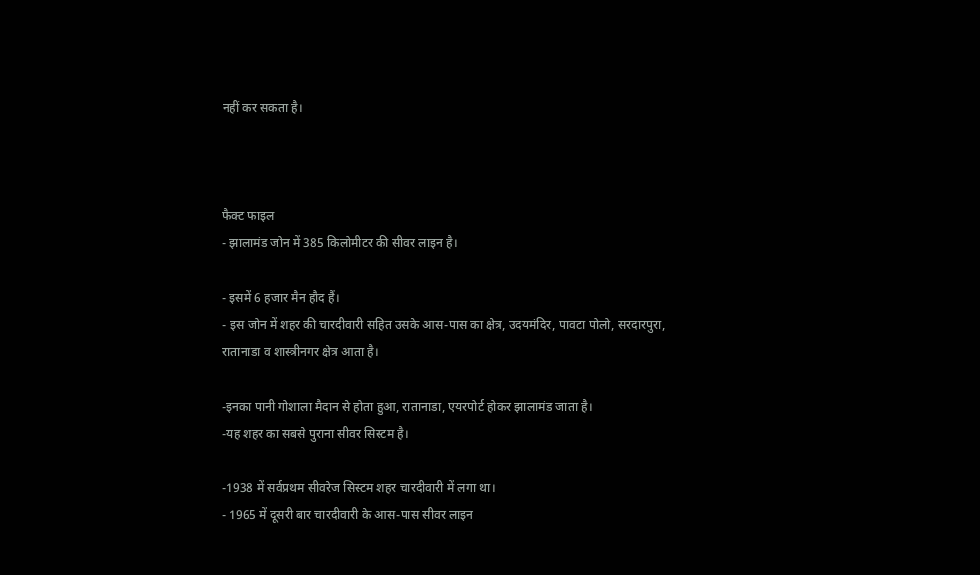नहीं कर सकता है।



फैक्ट फाइल
- झालामंड जोन में 385 किलोमीटर की सीवर लाइन है।

- इसमें 6 हजार मैन हौद हैं।
- इस जोन में शहर की चारदीवारी सहित उसके आस-पास का क्षेत्र, उदयमंदिर, पावटा पोलो, सरदारपुरा, रातानाडा व शास्त्रीनगर क्षेत्र आता है।

-इनका पानी गोशाला मैदान से होता हुआ, रातानाडा, एयरपोर्ट होकर झालामंड जाता है।
-यह शहर का सबसे पुराना सीवर सिस्टम है।

-1938 में सर्वप्रथम सीवरेज सिस्टम शहर चारदीवारी में लगा था।
- 1965 में दूसरी बार चारदीवारी के आस-पास सीवर लाइन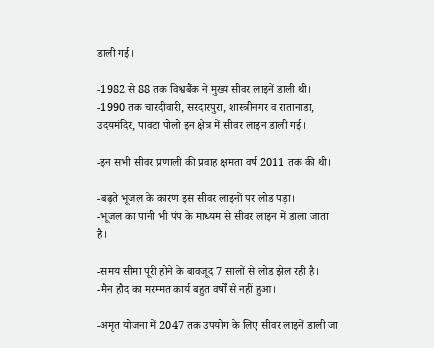डाली गई।

-1982 से 88 तक विश्वबैंक ने मुख्य सीवर लाइनें डाली थी।
-1990 तक चारदीवारी, सरदारपुरा, शास्त्रीनगर व रातानाडा, उदयमंदिर, पावटा पोलो इन क्षेत्र में सीवर लाइन डाली गई।

-इन सभी सीवर प्रणाली की प्रवाह क्षमता वर्ष 2011 तक की थी।

-बढ़ते भूजल के कारण इस सीवर लाइनों पर लोड पड़ा।
-भूजल का पानी भी पंप के माध्यम से सीवर लाइन में डाला जाता है।

-समय सीमा पूरी होने के बावजूद 7 सालों से लोड झेल रही है।
-मैन हौद का मरम्मत कार्य बहुत वर्षों से नहीं हुआ।

-अमृत योजना में 2047 तक उपयोग के लिए सीवर लाइनें डाली जा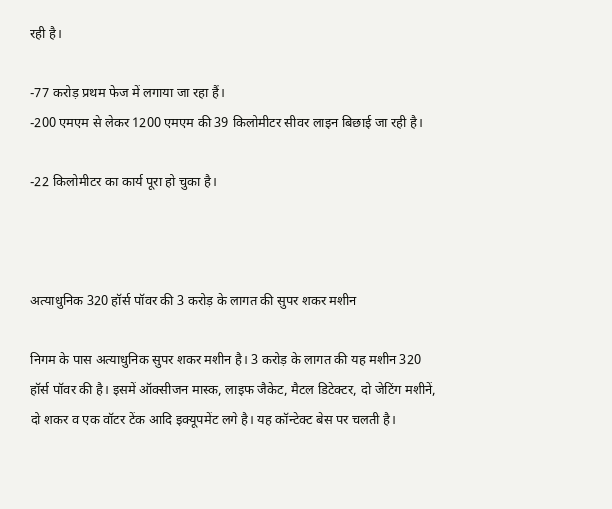रही है।

-77 करोड़ प्रथम फेज में लगाया जा रहा हैं।
-200 एमएम से लेकर 1200 एमएम की 39 किलोमीटर सीवर लाइन बिछाई जा रही है।

-22 किलोमीटर का कार्य पूरा हो चुका है।



अत्याधुनिक 320 हॉर्स पॉवर की 3 करोड़ के लागत की सुपर शकर मशीन

निगम के पास अत्याधुनिक सुपर शकर मशीन है। 3 करोड़ के लागत की यह मशीन 320 हॉर्स पॉवर की है। इसमें ऑक्सीजन मास्क, लाइफ जैकेट, मैटल डिटेक्टर, दो जेटिंग मशीनें, दो शकर व एक वॉटर टेंक आदि इक्यूपमेंट लगे है। यह कॉन्टेक्ट बेस पर चलती है।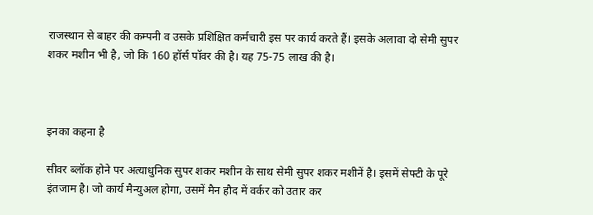राजस्थान से बाहर की कम्पनी व उसके प्रशिक्षित कर्मचारी इस पर कार्य करते हैं। इसके अलावा दो सेमी सुपर शकर मशीन भी है, जो कि 160 हॉर्स पॉवर की है। यह 75-75 लाख की है।



इनका कहना है

सीवर ब्लॉक होने पर अत्याधुनिक सुपर शकर मशीन के साथ सेमी सुपर शकर मशीनें है। इसमें सेफ्टी के पूरे इंतजाम है। जो कार्य मैन्युअल होगा, उसमें मैन हौद में वर्कर को उतार कर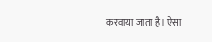करवाया जाता है। ऐसा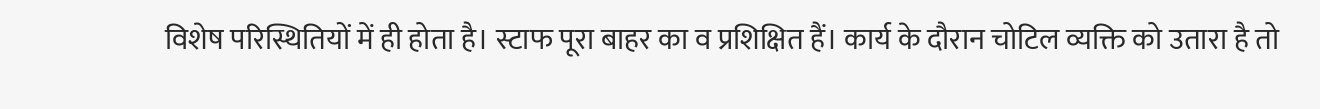विशेष परिस्थितियों में ही होता है। स्टाफ पूरा बाहर का व प्रशिक्षित हैं। कार्य के दौरान चोटिल व्यक्ति को उतारा है तो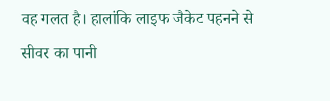वह गलत है। हालांकि लाइफ जैकेट पहनने से सीवर का पानी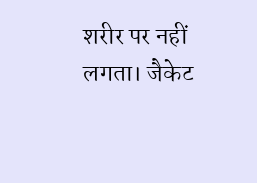शरीर पर नहीं लगता। जैकेट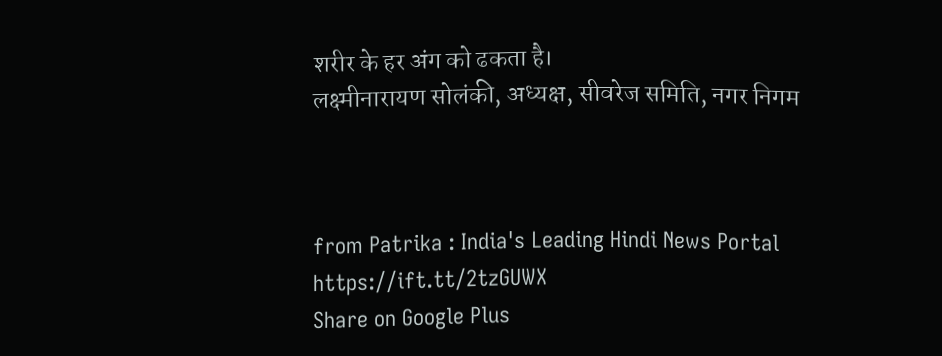शरीर के हर अंग को ढकता है।
लक्ष्मीनारायण सोलंकी, अध्यक्ष, सीवरेज समिति, नगर निगम



from Patrika : India's Leading Hindi News Portal https://ift.tt/2tzGUWX
Share on Google Plus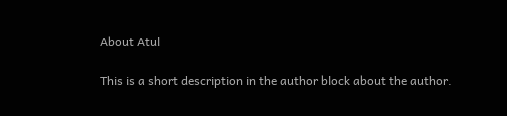About Atul

This is a short description in the author block about the author.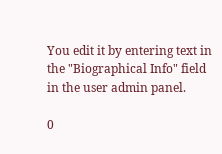You edit it by entering text in the "Biographical Info" field in the user admin panel.

0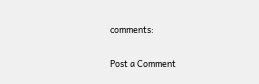comments:

Post a Comment